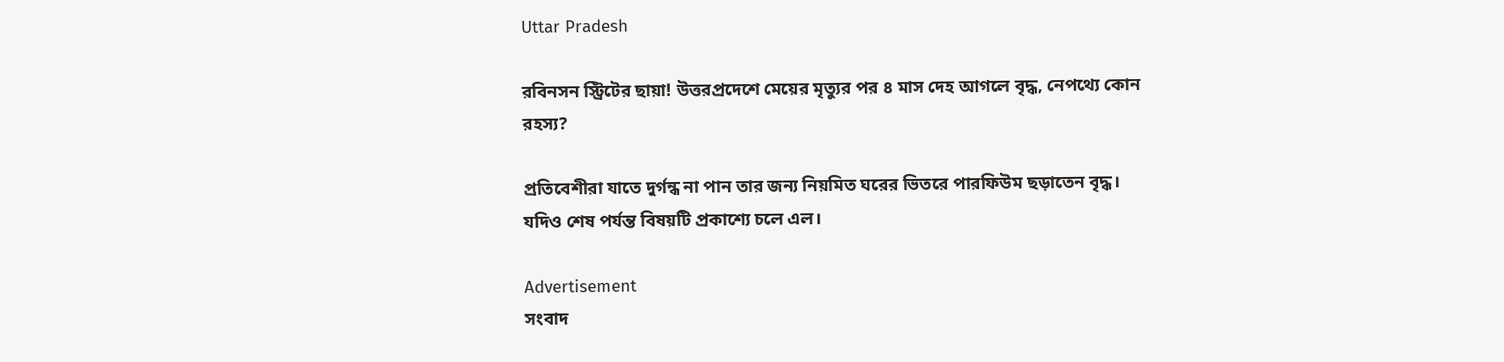Uttar Pradesh

রবিনসন স্ট্রিটের ছায়া! উত্তরপ্রদেশে মেয়ের মৃত্যুর পর ৪ মাস দেহ আগলে বৃদ্ধ, নেপথ্যে কোন রহস্য?

প্রতিবেশীরা যাতে দুর্গন্ধ না পান তার জন্য নিয়মিত ঘরের ভিতরে পারফিউম ছড়াতেন বৃদ্ধ। যদিও শেষ পর্যন্ত বিষয়টি প্রকাশ্যে চলে এল।

Advertisement
সংবাদ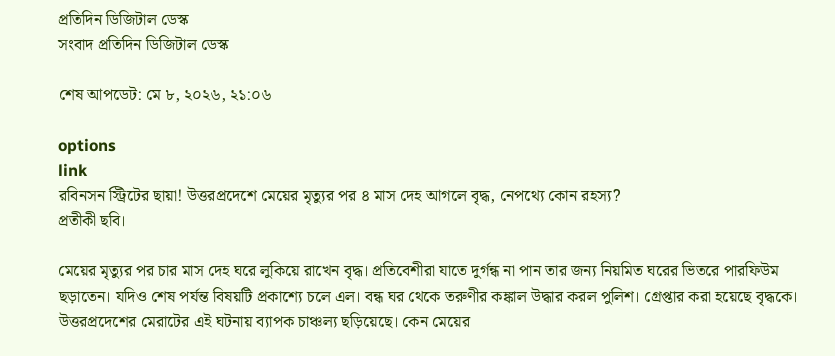প্রতিদিন ডিজিটাল ডেস্ক
সংবাদ প্রতিদিন ডিজিটাল ডেস্ক

শেষ আপডেট: মে ৮, ২০২৬, ২১:০৬

options
link
রবিনসন স্ট্রিটের ছায়া! উত্তরপ্রদেশে মেয়ের মৃত্যুর পর ৪ মাস দেহ আগলে বৃদ্ধ, নেপথ্যে কোন রহস্য?
প্রতীকী ছবি।

মেয়ের মৃত্যুর পর চার মাস দেহ ঘরে লুকিয়ে রাখেন বৃদ্ধ। প্রতিবেশীরা যাতে দুর্গন্ধ না পান তার জন্য নিয়মিত ঘরের ভিতরে পারফিউম ছড়াতেন। যদিও শেষ পর্যন্ত বিষয়টি প্রকাশ্যে চলে এল। বন্ধ ঘর থেকে তরুণীর কঙ্কাল উদ্ধার করল পুলিশ। গ্রেপ্তার করা হয়েছে বৃদ্ধকে। উত্তরপ্রদেশের মেরাটের এই ঘটনায় ব্যাপক চাঞ্চল্য ছড়িয়েছে। কেন মেয়ের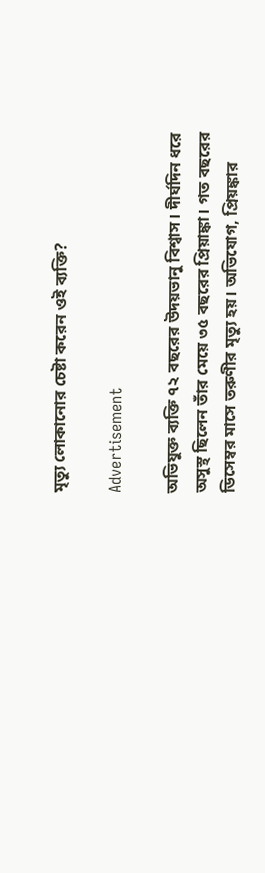মৃত্যু লোকানোর চেষ্টা করেন ওই ব্যক্তি?

Advertisement

অভিযুক্ত ব্যক্তি ৭২ বছরের উদয়ভানু বিশ্বাস। দীর্ঘদিন ধরে অসুস্থ ছিলেন তাঁর মেয়ে ৩৫ বছরের প্রিয়াঙ্কা। গত বছরের ডিসেম্বর মাসে তরুণীর মৃত্যু হয়। অভিযোগ, প্রিয়ঙ্কার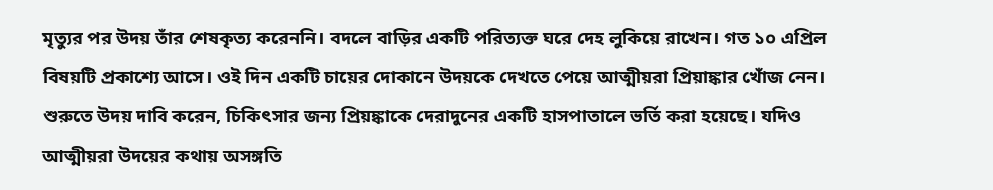মৃত্যুর পর উদয় তাঁর শেষকৃত্য করেননি। বদলে বাড়ির একটি পরিত্যক্ত ঘরে দেহ লুকিয়ে রাখেন। গত ১০ এপ্রিল বিষয়টি প্রকাশ্যে আসে। ওই দিন একটি চায়ের দোকানে উদয়কে দেখতে পেয়ে আত্মীয়রা প্রিয়াঙ্কার খোঁজ নেন। শুরুতে উদয় দাবি করেন, চিকিৎসার জন্য প্রিয়ঙ্কাকে দেরাদুনের একটি হাসপাতালে ভর্তি করা হয়েছে। যদিও আত্মীয়রা উদয়ের কথায় অসঙ্গতি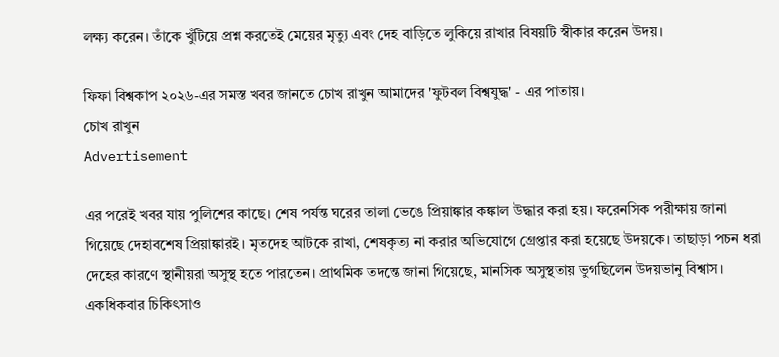লক্ষ্য করেন। তাঁকে খুঁটিয়ে প্রশ্ন করতেই মেয়ের মৃত্যু এবং দেহ বাড়িতে লুকিয়ে রাখার বিষয়টি স্বীকার করেন উদয়।

ফিফা বিশ্বকাপ ২০২৬-এর সমস্ত খবর জানতে চোখ রাখুন আমাদের 'ফুটবল বিশ্বযুদ্ধ' - এর পাতায়।
চোখ রাখুন
Advertisement

এর পরেই খবর যায় পুলিশের কাছে। শেষ পর্যন্ত ঘরের তালা ভেঙে প্রিয়াঙ্কার কঙ্কাল উদ্ধার করা হয়। ফরেনসিক পরীক্ষায় জানা গিয়েছে দেহাবশেষ প্রিয়াঙ্কারই। মৃতদেহ আটকে রাখা, শেষকৃত্য না করার অভিযোগে গ্রেপ্তার করা হয়েছে উদয়কে। তাছাড়া পচন ধরা দেহের কারণে স্থানীয়রা অসুস্থ হতে পারতেন। প্রাথমিক তদন্তে জানা গিয়েছে, মানসিক অসুস্থতায় ভুগছিলেন উদয়ভানু বিশ্বাস। একধিকবার চিকিৎসাও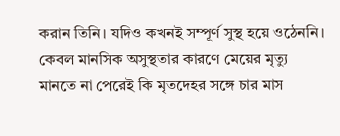করান তিনি। যদিও কখনই সম্পূর্ণ সুস্থ হয়ে ওঠেননি। কেবল মানসিক অসুস্থতার কারণে মেয়ের মৃত্যু মানতে না পেরেই কি মৃতদেহর সঙ্গে চার মাস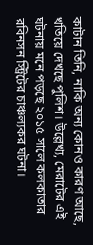কাটান তিনি, নাকি অন্য কোনও কারণ আছে, খতিয়ে দেখছে পুলিশ। উল্লেখ্য, মেরাটের এই ঘটনায় মনে পড়ছে ২০১৫ সালে কলকাতার রবিনসন স্ট্রিটের চাঞ্চল্যকর ঘটনা।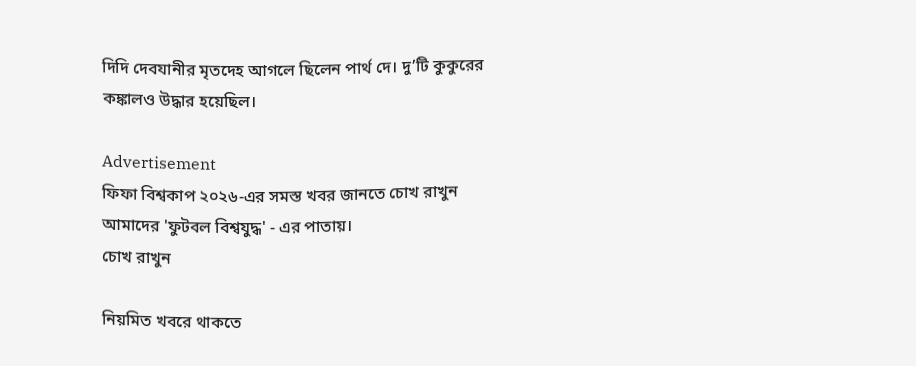দিদি দেবযানীর মৃতদেহ আগলে ছিলেন পার্থ দে। দু’টি কুকুরের কঙ্কালও উদ্ধার হয়েছিল।

Advertisement
ফিফা বিশ্বকাপ ২০২৬-এর সমস্ত খবর জানতে চোখ রাখুন আমাদের 'ফুটবল বিশ্বযুদ্ধ' - এর পাতায়।
চোখ রাখুন

নিয়মিত খবরে থাকতে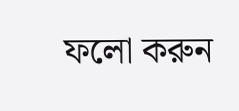ফলো করুন